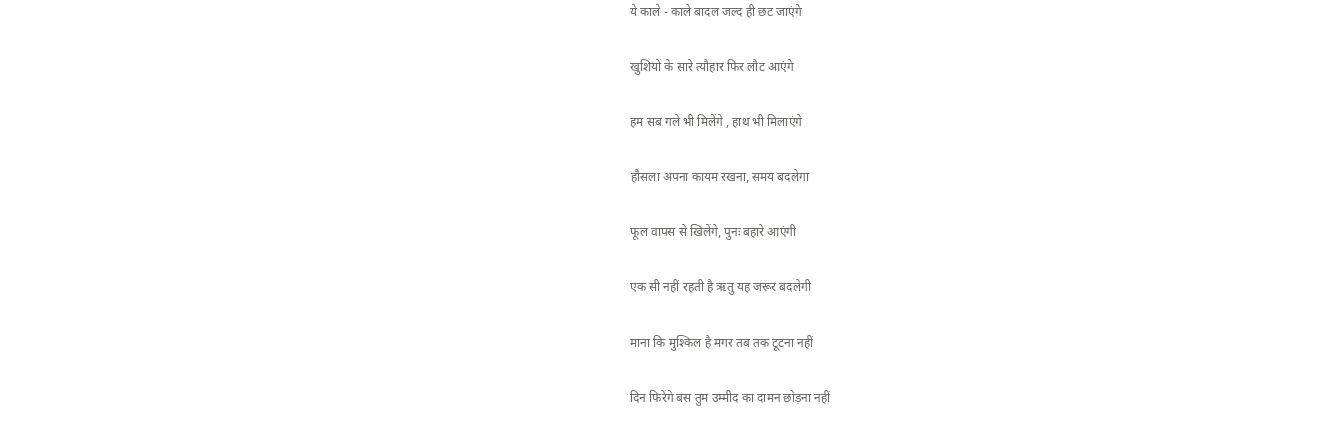ये काले - काले बादल जल्द ही छट जाएंगे

खुशियों के सारे त्यौहार फिर लौट आएंगे

हम सब गले भी मिलेंगे , हाथ भी मिलाएंगे

हौसला अपना कायम रखना, समय बदलेगा

फूल वापस से खिलेंगे, पुनः बहारे आएंगी

एक सी नहीं रहती है ऋतु यह जरूर बदलेगी

माना कि मुश्किल है मगर तब तक टूटना नहीं

दिन फिरेंगे बस तुम उम्मीद का दामन छोड़ना नहीं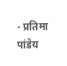- प्रतिमा पांडेय